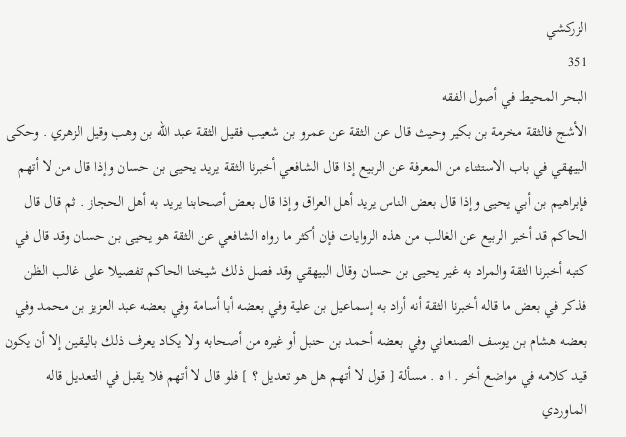الزركشي
351
البحر المحيط في أصول الفقه
الأشج فالثقة مخرمة بن بكير وحيث قال عن الثقة عن عمرو بن شعيب فقيل الثقة عبد الله بن وهب وقيل الزهري . وحكى البيهقي في باب الاستثناء من المعرفة عن الربيع إذا قال الشافعي أخبرنا الثقة يريد يحيى بن حسان وإذا قال من لا أتهم فإبراهيم بن أبي يحيى وإذا قال بعض الناس يريد أهل العراق وإذا قال بعض أصحابنا يريد به أهل الحجاز . ثم قال قال الحاكم قد أخبر الربيع عن الغالب من هذه الروايات فإن أكثر ما رواه الشافعي عن الثقة هو يحيى بن حسان وقد قال في كتبه أخبرنا الثقة والمراد به غير يحيى بن حسان وقال البيهقي وقد فصل ذلك شيخنا الحاكم تفصيلا على غالب الظن فذكر في بعض ما قاله أخبرنا الثقة أنه أراد به إسماعيل بن علية وفي بعضه أبا أسامة وفي بعضه عبد العزيز بن محمد وفي بعضه هشام بن يوسف الصنعاني وفي بعضه أحمد بن حنبل أو غيره من أصحابه ولا يكاد يعرف ذلك باليقين إلا أن يكون قيد كلامه في مواضع أخر . ا ه . مسألة [ قول لا أتهم هل هو تعديل ؟ ] فلو قال لا أتهم فلا يقبل في التعديل قاله الماوردي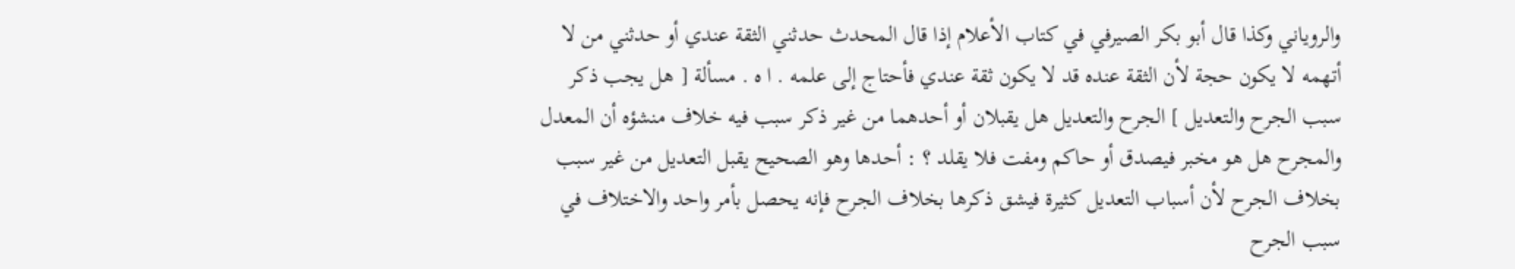والروياني وكذا قال أبو بكر الصيرفي في كتاب الأعلام إذا قال المحدث حدثني الثقة عندي أو حدثني من لا أتهمه لا يكون حجة لأن الثقة عنده قد لا يكون ثقة عندي فأحتاج إلى علمه . ا ه . مسألة [ هل يجب ذكر سبب الجرح والتعديل ] الجرح والتعديل هل يقبلان أو أحدهما من غير ذكر سبب فيه خلاف منشؤه أن المعدل والمجرح هل هو مخبر فيصدق أو حاكم ومفت فلا يقلد ؟ : أحدها وهو الصحيح يقبل التعديل من غير سبب بخلاف الجرح لأن أسباب التعديل كثيرة فيشق ذكرها بخلاف الجرح فإنه يحصل بأمر واحد والاختلاف في سبب الجرح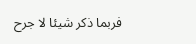فربما ذكر شيئا لا جرح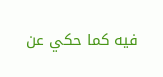فيه كما حكي عن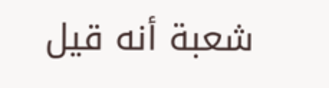شعبة أنه قيل